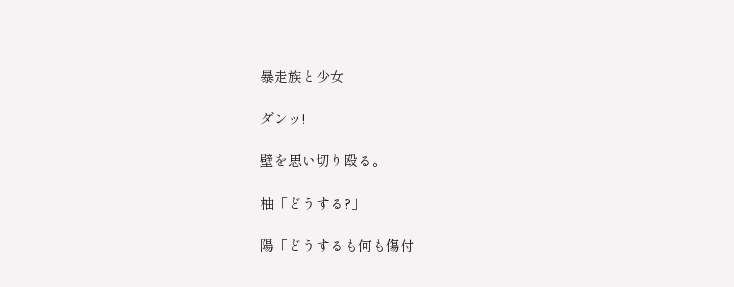暴走族と少女

ダンッ!

壁を思い切り殴る。

柚「どうする?」

陽「どうするも何も傷付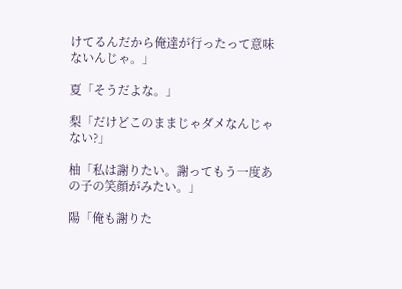けてるんだから俺達が行ったって意味ないんじゃ。」

夏「そうだよな。」

梨「だけどこのままじゃダメなんじゃない?」

柚「私は謝りたい。謝ってもう一度あの子の笑顔がみたい。」

陽「俺も謝りた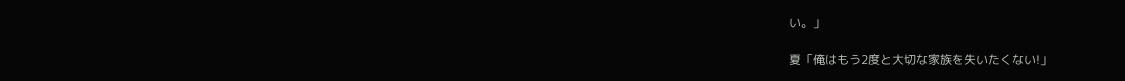い。」

夏「俺はもう2度と大切な家族を失いたくない!」